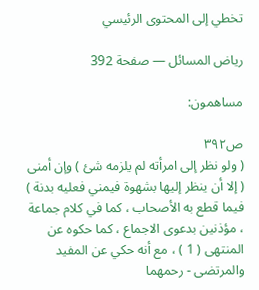تخطي إلى المحتوى الرئيسي

رياض المسائل — صفحة 392

مساهمون:

ص٣٩٢
( ولو نظر إلى امرأته لم يلزمه شئ ) وإن أمنى ( إلا أن ينظر إليها بشهوة فيمني فعليه بدنة ) فيما قطع به الأصحاب ، كما في كلام جماعة ، مؤذنين بدعوى الاجماع ، كما حكوه عن المنتهى ( 1 ) ، مع أنه حكي عن المفيد والمرتضى - رحمهما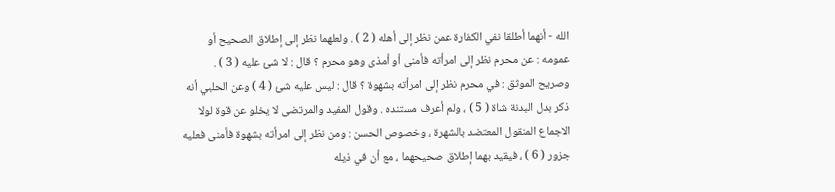الله - أنهما أطلقا نفي الكفارة عمن نظر إلى أهله ( 2 ) . ولعلهما نظر إلى إطلاق الصحيح أو عمومه : عن محرم نظر إلى امرأته فأمنى أو أمذى وهو محرم ؟ قال : لا شئ عليه ( 3 ) . وصريح الموثق : في محرم نظر إلى امرأته بشهوة ؟ قال : ليس عليه شئ ( 4 ) وعن الحلبي أنه ذكر بدل البدنة شاة ( 5 ) ، ولم أعرف مستنده . وقول المفيد والمرتضى لا يخلو عن قوة لولا الاجماع المنقول المعتضد بالشهرة ، وخصوص الحسن : ومن نظر إلى امرأته بشهوة فأمنى فعليه جزور ( 6 ) ، فيقيد بهما إطلاق صحيحهما ، مع أن في ذيله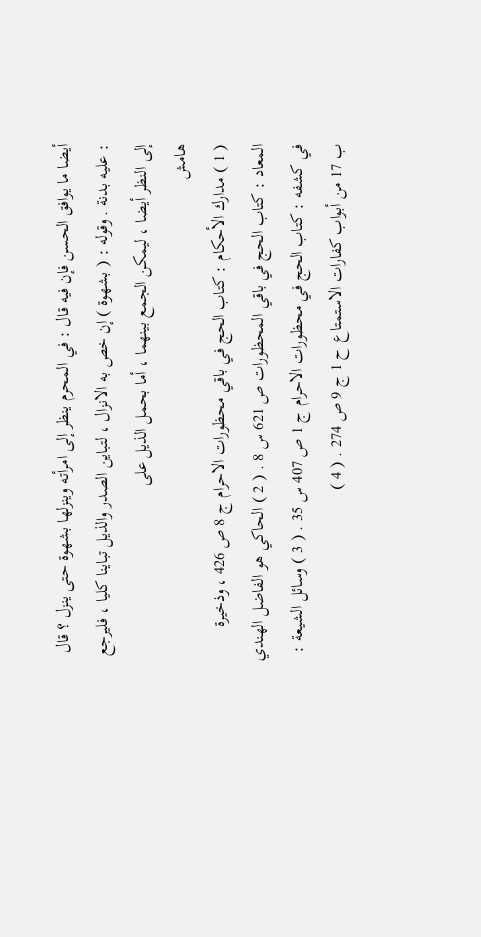أيضا ما يوافق الحسن فإن فيه قال : في المحرم ينظر إلى امرأته وينزلها بشهوة حتى ينزل ؟ قال : عليه بدنة . وقوله : ( بشهوة ) إن خص به الانزال ، لتباين الصدر والذيل تباينا كليا ، فليرجع إلى النظر أيضا ، ليمكن الجمع بينهما ، أما بحمل الذيل على
هامش
( 1 ) مدارك الأحكام : كتاب الحج في باقي محظورات الاحرام ج 8 ص 426 ، وذخيرة المعاد : كتاب الحج في باقي المحظورات ص 621 س 8 . ( 2 ) الحاكي هو الفاضل الهندي في كشفه : كتاب الحج في محظورات الاحرام ج 1 ص 407 س 35 . ( 3 ) وسائل الشيعة : ب 17 من أبواب كفارات الاستمتاع ح 1 ج 9 ص 274 . ( 4 )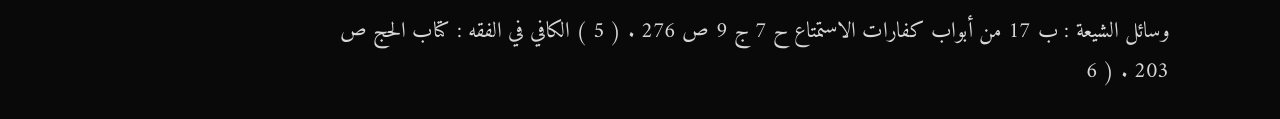وسائل الشيعة : ب 17 من أبواب كفارات الاستمتاع ح 7 ج 9 ص 276 . ( 5 ) الكافي في الفقه : كتاب الحج ص 203 . ( 6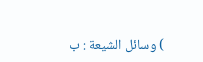) وسائل الشيعة : ب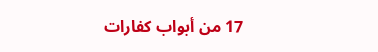17 من أبواب كفارات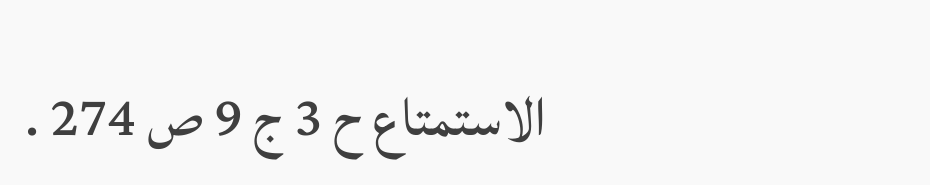الاستمتاع ح 3 ج 9 ص 274 .